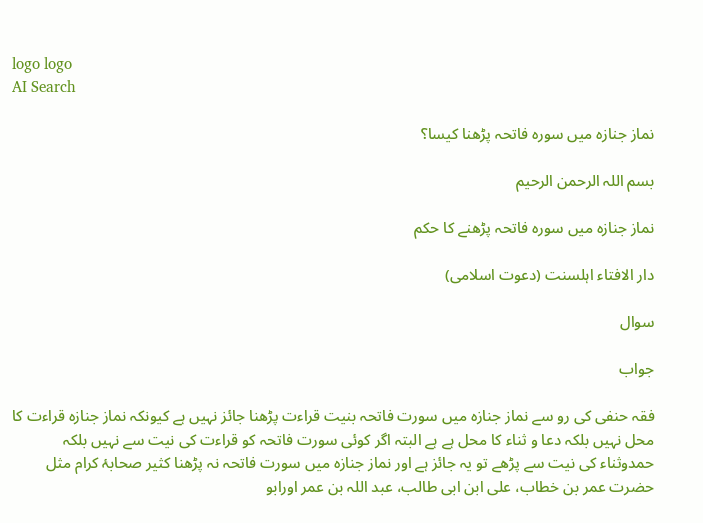logo logo
AI Search

نماز جنازہ میں سورہ فاتحہ پڑھنا کیسا؟

بسم اللہ الرحمن الرحيم

نماز جنازہ میں سورہ فاتحہ پڑھنے کا حکم

دار الافتاء اہلسنت (دعوت اسلامی)

سوال

جواب

فقہ حنفی کی رو سے نماز جنازہ میں سورت فاتحہ بنیت قراءت پڑھنا جائز نہیں ہے کیونکہ نماز جنازہ قراءت کا محل نہیں بلکہ دعا و ثناء کا محل ہے ہے البتہ اگر کوئی سورت فاتحہ کو قراءت کی نیت سے نہیں بلکہ حمدوثناء کی نیت سے پڑھے تو یہ جائز ہے اور نماز جنازہ میں سورت فاتحہ نہ پڑھنا کثیر صحابۂ کرام مثل حضرت عمر بن خطاب، علی ابن ابی طالب، عبد اللہ بن عمر اورابو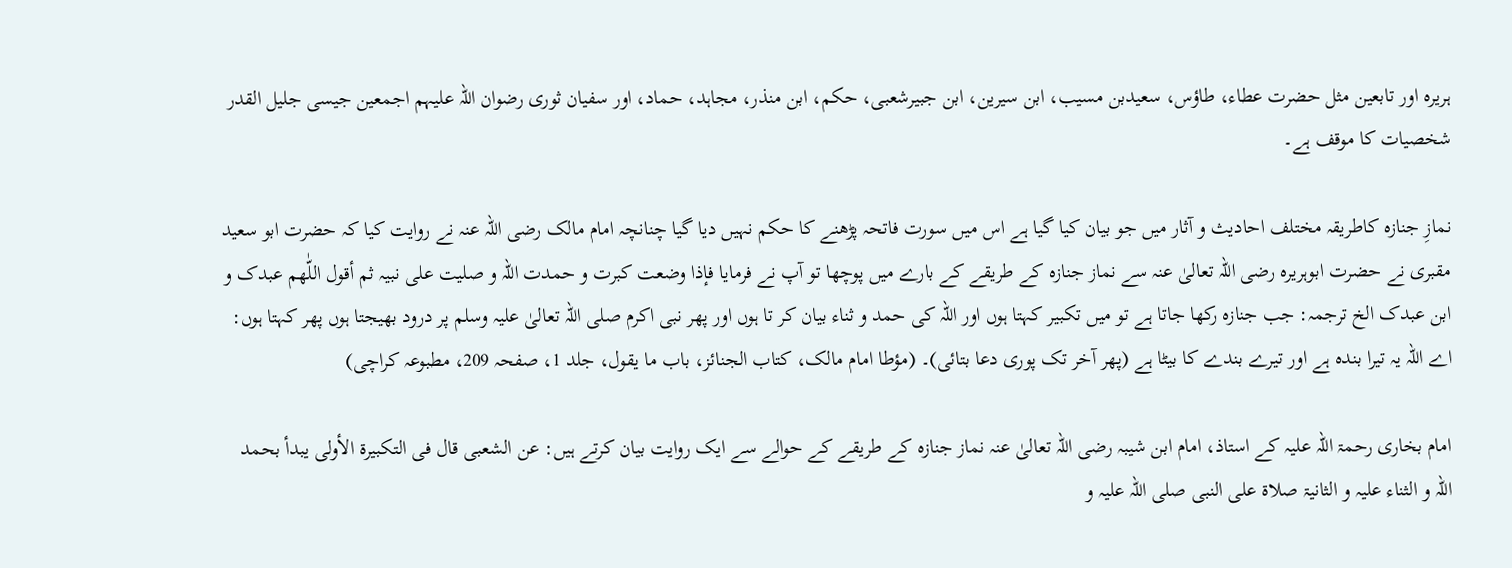ہریرہ اور تابعین مثل حضرت عطاء، طاؤس، سعیدبن مسیب، ابن سیرین، ابن جبیرشعبی، حکم، ابن منذر، مجاہد، حماد، اور سفیان ثوری رضوان اللہ علیہم اجمعین جیسی جلیل القدر شخصیات کا موقف ہے۔

نمازِ جنازہ کاطریقہ مختلف احادیث و آثار میں جو بیان کیا گیا ہے اس میں سورت فاتحہ پڑھنے کا حکم نہیں دیا گیا چنانچہ امام مالک رضی اللہ عنہ نے روایت کیا کہ حضرت ابو سعید مقبری نے حضرت ابوہریرہ رضی اللہ تعالیٰ عنہ سے نماز جنازہ کے طریقے کے بارے میں پوچھا تو آپ نے فرمایا فإذا وضعت کبرت و حمدت اللہ و صلیت علی نبیہ ثم أقول اللّٰھم عبدک و ابن عبدک الخ ترجمہ: جب جنازہ رکھا جاتا ہے تو میں تکبیر کہتا ہوں اور اللہ کی حمد و ثناء بیان کر تا ہوں اور پھر نبی اکرم صلی اللہ تعالیٰ علیہ وسلم پر درود بھیجتا ہوں پھر کہتا ہوں: اے اللہ یہ تیرا بندہ ہے اور تیرے بندے کا بیٹا ہے (پھر آخر تک پوری دعا بتائی)۔ (مؤطا امام مالک، کتاب الجنائز، باب ما یقول، جلد 1، صفحہ 209، مطبوعہ کراچی)

امام بخاری رحمۃ اللہ علیہ کے استاذ، امام ابن شیبہ رضی اللہ تعالیٰ عنہ نماز جنازہ کے طریقے کے حوالے سے ایک روایت بیان کرتے ہیں: عن الشعبی قال فی التکبیرۃ الأولی یبدأ بحمد اللہ و الثناء علیہ و الثانیۃ صلاۃ علی النبی صلی اللہ علیہ و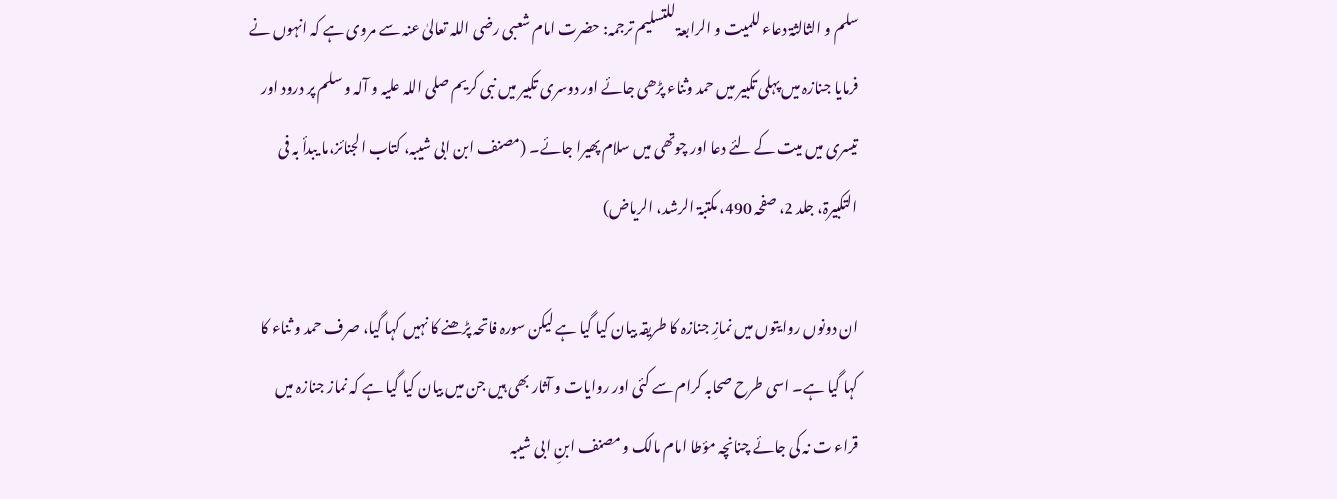سلم و الثالثۃ دعاء للمیت و الرابعۃ للتسلیم ترجمہ: حضرت امام شعبی رضی اللہ تعالیٰ عنہ سے مروی ہے کہ انہوں نے فرمایا جنازہ میں پہلی تکبیر میں حمد وثناء پڑھی جائے اور دوسری تکبیر میں نبی کریم صلی اللہ علیہ و آلہ و سلم پر درود اور تیسری میں میت کے لئے دعا اور چوتھی میں سلام پھیرا جائے۔ (مصنف ابن ابی شیبہ، کتاب الجنائز،ما یبدأ بہ فی التکبیرۃ، جلد 2، صفحہ 490، مکتبۃ الرشد، الریاض)

ان دونوں روایتوں میں نمازِ جنازہ کا طریقہ بیان کیا گیا ہے لیکن سورہ فاتحہ پڑھنے کا نہیں کہا گیا، صرف حمد و ثناء کا کہا گیا ہے۔ اسی طرح صحابہ کرام سے کئی اور روایات و آثار بھی ہیں جن میں بیان کیا گیا ہے کہ نماز جنازہ میں قراء ت نہ کی جائے چنانچہ مؤطا امام مالک و مصنف ابنِ ابی شیبہ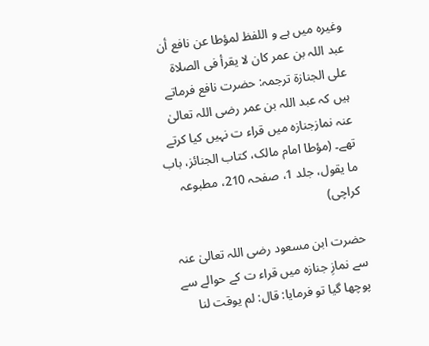وغیرہ میں ہے و اللفظ لمؤطا عن نافع أن عبد اللہ بن عمر کان لا یقرأ فی الصلاۃ علی الجنازۃ ترجمہ: حضرت نافع فرماتے ہیں کہ عبد اللہ بن عمر رضی اللہ تعالیٰ عنہ نمازجنازہ میں قراء ت نہیں کیا کرتے تھے۔ (مؤطا امام مالک، کتاب الجنائز، باب ما یقول، جلد 1، صفحہ 210، مطبوعہ کراچی)

حضرت ابن مسعود رضی اللہ تعالیٰ عنہ سے نمازِ جنازہ میں قراء ت کے حوالے سے پوچھا گیا تو فرمایا: قال: لم یوقت لنا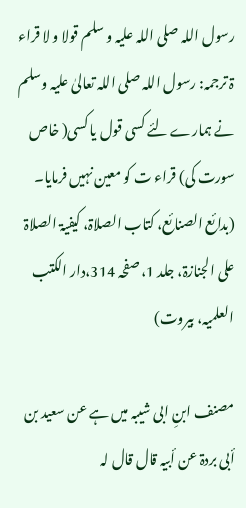رسول اللہ صلی اللہ علیہ و سلم قولا و لا قراء ۃ ترجمہ: رسول اللہ صلی اللہ تعالیٰ علیہ وسلم نے ہمارے لئے کسی قول یا کسی( خاص سورت کی) قراء ت کو معین نہیں فرمایا۔ (بدائع الصنائع، کتاب الصلاۃ، کیفیۃ الصلاۃ علی الجنازۃ، جلد 1، صفحہ 314،دار الکتب العلمیہ، بیروت)

مصنف ابنِ ابی شیبہ میں ہے عن سعید بن أبی بردۃ عن أبیہ قال قال لہ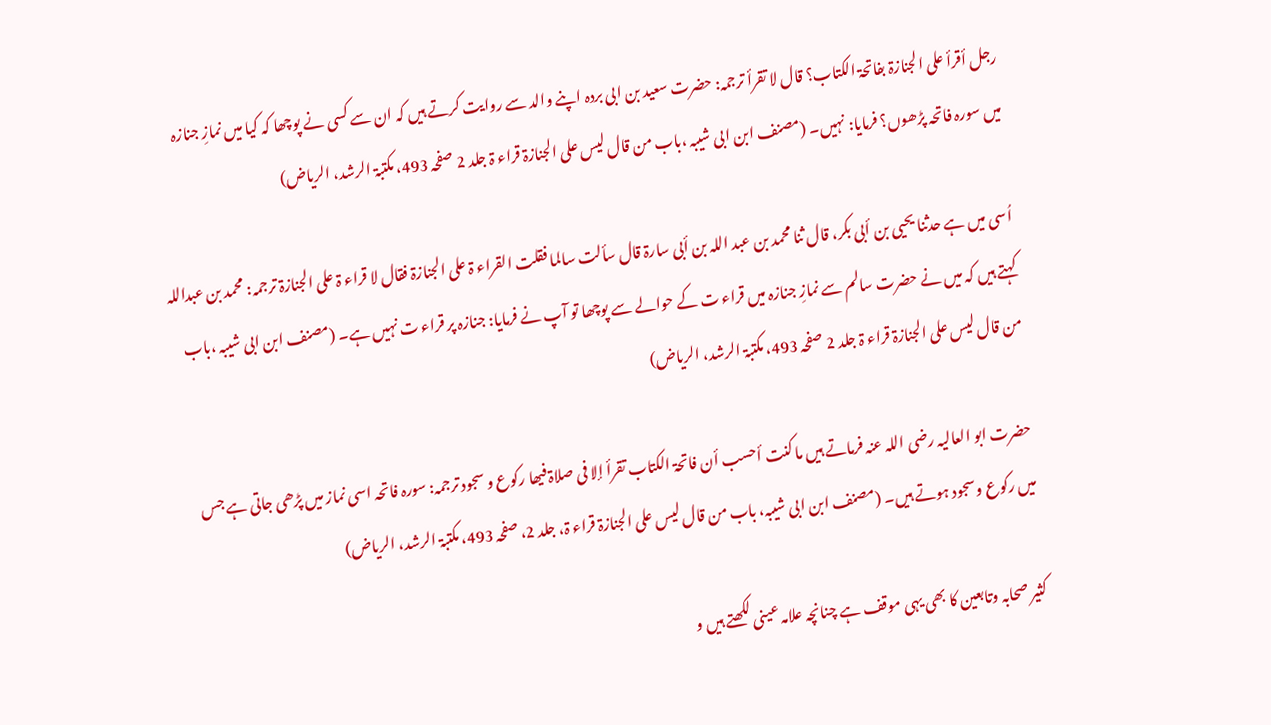رجل أقرأ علی الجنازۃ بفاتحۃ الکتاب؟ قال لا تقرأ ترجمہ: حضرت سعید بن ابی بردہ اپنے والد سے روایت کرتے ہیں کہ ان سے کسی نے پوچھا کہ کیا میں نمازِ جنازہ میں سورہ فاتحہ پڑھوں؟ فرمایا: نہیں۔ (مصنف ابن ابی شیبہ ،باب من قال لیس علی الجنازۃ قراء ۃ جلد 2 صفحہ 493، مکتبۃ الرشد، الریاض)

اُسی میں ہے حدثنا یحیی بن أبی بکر، قال ثنا محمد بن عبد اللہ بن أبی سارۃ قال سألت سالما فقلت القراء ۃ علی الجنازۃ فقال لا قراء ۃ علی الجنازۃ ترجمہ: محمد بن عبداللہ کہتے ہیں کہ میں نے حضرت سالم سے نمازِ جنازہ میں قراء ت کے حوالے سے پوچھا تو آپ نے فرمایا: جنازہ پر قراء ت نہیں ہے۔ (مصنف ابن ابی شیبہ ،باب من قال لیس علی الجنازۃ قراء ۃ جلد 2 صفحہ 493، مکتبۃ الرشد، الریاض)

حضرت ابو العالیہ رضی اللہ عنہ فرماتے ہیں ما کنت أحسب أن فاتحۃ الکتاب تقرأ إلا فی صلاۃ فیھا رکوع و سجود ترجمہ: سورہ فاتحہ اسی نماز میں پڑھی جاتی ہے جس میں رکوع وسجود ہوتے ہیں۔ (مصنف ابن ابی شیبہ، باب من قال لیس علی الجنازۃ قراء ۃ، جلد 2، صفحہ 493، مکتبۃ الرشد، الریاض)

کثیر صحابہ وتابعین کا بھی یہی موقف ہے چنانچہ علامہ عینی لکھتے ہیں و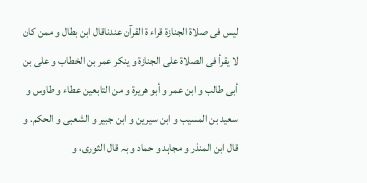لیس فی صلاۃ الجنازۃ قراء ۃ القرآن عندناقال ابن بطال و ممن کان لا یقرأ فی الصلاۃ علی الجنازۃ و ینکر عمر بن الخطاب و علی بن أبی طالب و ابن عمر و أبو ھریرۃ و من التابعین عطاء و طاوس و سعید بن المسیب و ابن سیرین و ابن جبیر و الشعبی و الحکم. و قال ابن المنذر و مجاہد و حماد و بہ قال الثوری، و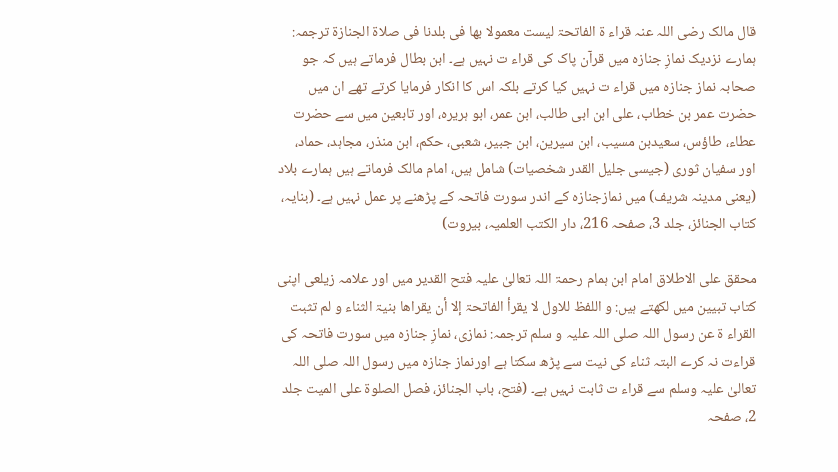قال مالک رضی اللہ عنہ قراء ۃ الفاتحۃ لیست معمولا بھا فی بلدنا فی صلاۃ الجنازۃ ترجمہ: ہمارے نزدیک نمازِ جنازہ میں قرآن پاک کی قراء ت نہیں ہے۔ ابن بطال فرماتے ہیں کہ جو صحابہ نماز جنازہ میں قراء ت نہیں کیا کرتے بلکہ اس کا انکار فرمایا کرتے تھے ان میں حضرت عمر بن خطاب، علی ابن ابی طالب، ابن عمر، ابو ہریرہ، اور تابعین میں سے حضرت عطاء، طاؤس، سعیدبن مسیب، ابن سیرین، ابن جبیر، شعبی، حکم، ابن منذر، مجاہد، حماد، اور سفیان ثوری (جیسی جلیل القدر شخصیات) شامل ہیں، امام مالک فرماتے ہیں ہمارے بلاد (یعنی مدینہ شریف) میں نمازجنازہ کے اندر سورت فاتحہ کے پڑھنے پر عمل نہیں ہے۔ (بنایہ، کتاب الجنائز، جلد 3، صفحہ 216، دار الکتب العلمیہ، بیروت)

محقق علی الاطلاق امام ابن ہمام رحمۃ اللہ تعالیٰ علیہ فتح القدیر میں اور علامہ زیلعی اپنی کتاب تبیین میں لکھتے ہیں: و اللفظ للاول لا یقرأ الفاتحۃ إلا أن یقراھا بنیۃ الثناء و لم تثبت القراء ۃ عن رسول اللہ صلی اللہ علیہ و سلم ترجمہ: نمازی، نمازِ جنازہ میں سورت فاتحہ کی قراءت نہ کرے البتہ ثناء کی نیت سے پڑھ سکتا ہے اورنماز جنازہ میں رسول اللہ صلی اللہ تعالیٰ علیہ وسلم سے قراء ت ثابت نہیں ہے۔ (فتح، باب الجنائز، فصل الصلوۃ علی المیت جلد 2، صفحہ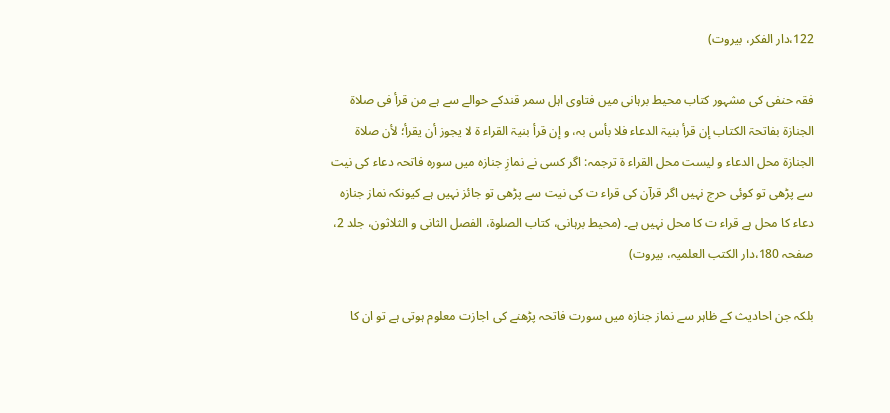122،دار الفکر، بیروت)

فقہ حنفی کی مشہور کتاب محیط برہانی میں فتاوی اہل سمر قندکے حوالے سے ہے من قرأ فی صلاۃ الجنازۃ بفاتحۃ الکتاب إن قرأ بنیۃ الدعاء فلا بأس بہ، و إن قرأ بنیۃ القراء ۃ لا یجوز أن یقرأ؛ لأن صلاۃ الجنازۃ محل الدعاء و لیست محل القراء ۃ ترجمہ: اگر کسی نے نمازِ جنازہ میں سورہ فاتحہ دعاء کی نیت سے پڑھی تو کوئی حرج نہیں اگر قرآن کی قراء ت کی نیت سے پڑھی تو جائز نہیں ہے کیونکہ نماز جنازہ دعاء کا محل ہے قراء ت کا محل نہیں ہے۔ (محیط برہانی، کتاب الصلوۃ، الفصل الثانی و الثلاثون، جلد 2، صفحہ 180،دار الکتب العلمیہ، بیروت)

بلکہ جن احادیث کے ظاہر سے نماز جنازہ میں سورت فاتحہ پڑھنے کی اجازت معلوم ہوتی ہے تو ان کا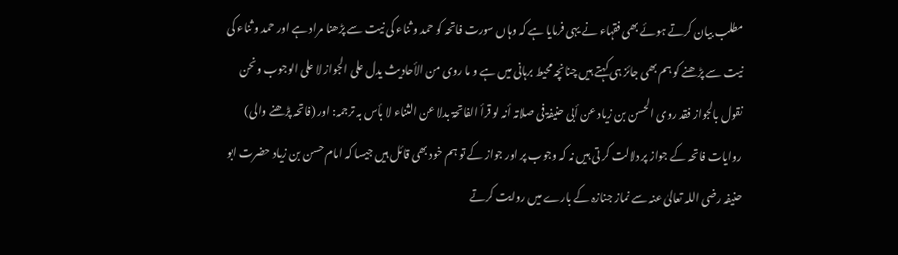مطلب بیان کرتے ہوئے بھی فقہاء نے یہی فرمایا ہے کہ وہاں سورت فاتحہ کو حمد و ثناء کی نیت سے پڑھنا مراد ہے اور حمد و ثناء کی نیت سے پڑھنے کو ہم بھی جائز ہی کہتے ہیں چنانچہ محیط برہانی میں ہے و ما روی من الأحادیث یدل علی الجواز لا علی الوجوب ونحن نقول بالجواز فقد روی الحسن بن زیاد عن أبی حنیفۃ فی صلاتہ أنہ لو قرأ الفاتحۃ بدلا عن الثناء لا بأس بہ ترجمہ: اور (فاتحہ پڑھنے والی) روایات فاتحہ کے جواز پر دلالت کر تی ہیں نہ کہ وجوب پر اور جواز کے تو ہم خود بھی قائل ہیں جیسا کہ امام حسن بن زیاد حضرت ابو حنیفہ رضی اللہ تعالیٰ عنہ سے نماز جنازہ کے بارے میں روایت کرتے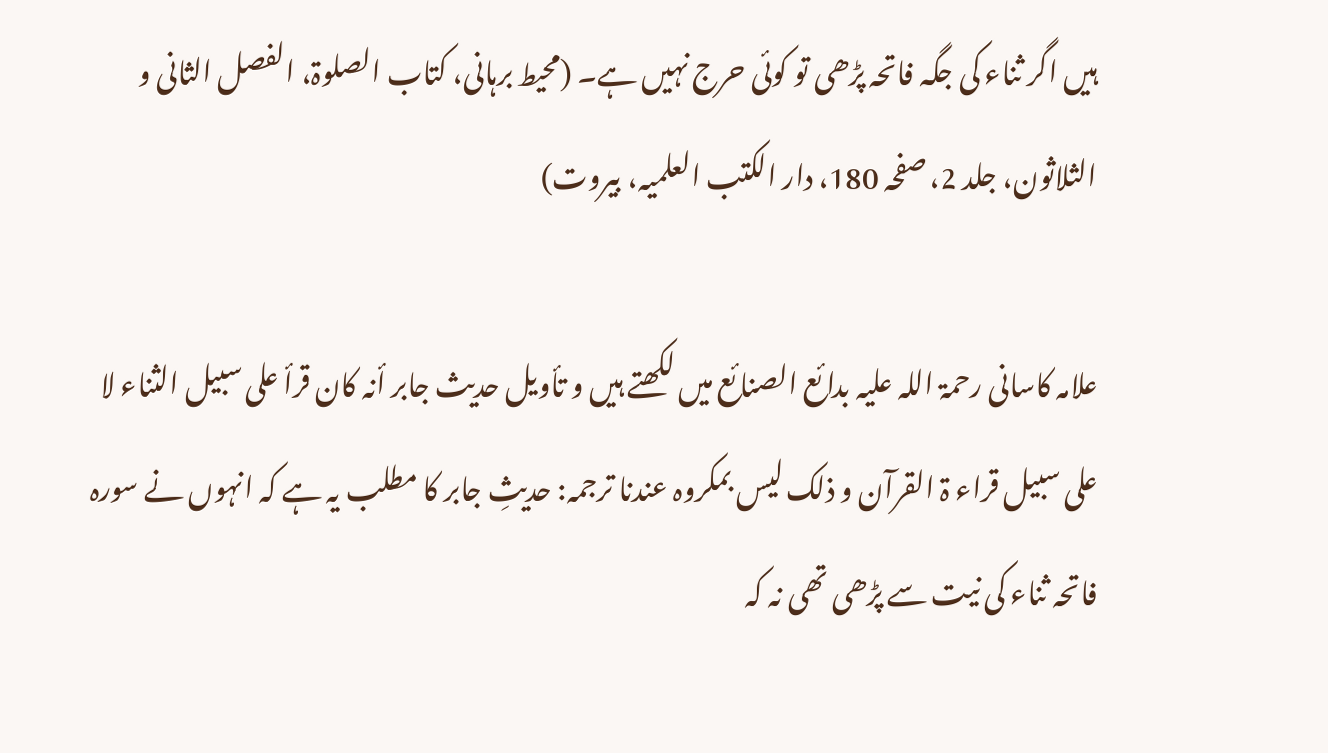ہیں اگر ثناء کی جگہ فاتحہ پڑھی تو کوئی حرج نہیں ہے۔ (محیط برہانی، کتاب الصلوۃ، الفصل الثانی و الثلاثون، جلد 2، صفحہ 180، دار الکتب العلمیہ، بیروت)

علامہ کاسانی رحمۃ اللہ علیہ بدائع الصنائع میں لکھتے ہیں و تأویل حدیث جابر أنہ کان قرأ علی سبیل الثناء لا علی سبیل قراء ۃ القرآن و ذلک لیس بمکروہ عندنا ترجمہ: حدیثِ جابر کا مطلب یہ ہے کہ انہوں نے سورہ فاتحہ ثناء کی نیت سے پڑھی تھی نہ کہ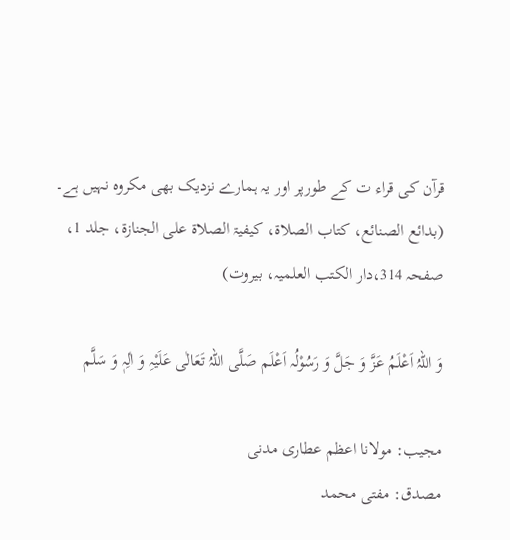قرآن کی قراء ت کے طورپر اور یہ ہمارے نزدیک بھی مکروہ نہیں ہے۔ (بدائع الصنائع، کتاب الصلاۃ، کیفیۃ الصلاۃ علی الجنازۃ، جلد 1، صفحہ 314،دار الکتب العلمیہ، بیروت)

وَ اللہُ اَعْلَمُ عَزَّ وَ جَلَّ وَ رَسُوْلُہ اَعْلَم صَلَّی اللہُ تَعَالٰی عَلَیْہِ وَ اٰلِہٖ وَ سَلَّم

مجیب: مولانا اعظم عطاری مدنی
مصدق: مفتی محمد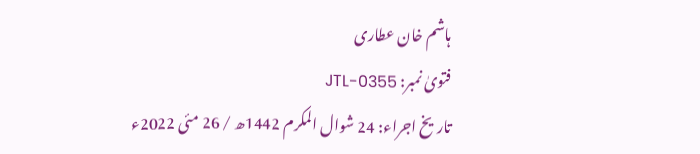ہاشم خان عطاری
فتویٰ نمبر: JTL-0355
تاریخ اجراء: 24 شوال المکرم 1442ھ / 26 مئی 2022ء